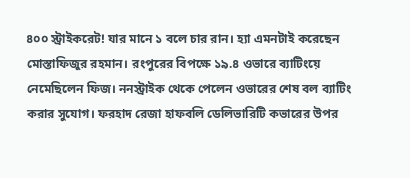৪০০ স্ট্রাইকরেট! যার মানে ১ বলে চার রান। হ্যা এমনটাই করেছেন মোস্তাফিজুর রহমান। রংপুরের বিপক্ষে ১৯.৪ ওভারে ব্যাটিংয়ে নেমেছিলেন ফিজ। ননস্ট্রাইক থেকে পেলেন ওভারের শেষ বল ব্যাটিং করার সুযোগ। ফরহাদ রেজা হাফবলি ডেলিভারিটি কভারের উপর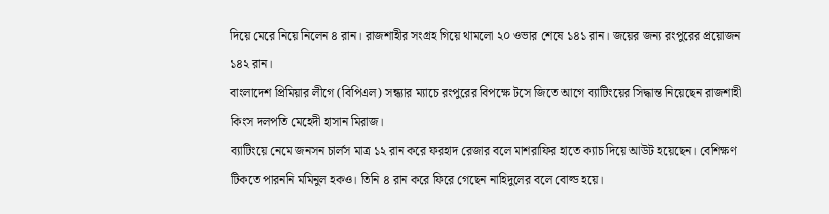দিয়ে মেরে নিয়ে নিলেন ৪ রান। রাজশাহীর সংগ্রহ গিয়ে থামলো ২০ ওভার শেষে ১৪১ রান। জয়ের জন্য রংপুরের প্রয়োজন ১৪২ রান।
বাংলাদেশ প্রিমিয়ার লীগে (বিপিএল) সন্ধ্যার ম্যাচে রংপুরের বিপক্ষে টসে জিতে আগে ব্যাটিংয়ের সিদ্ধান্ত নিয়েছেন রাজশাহী কিংস দলপতি মেহেদী হাসান মিরাজ।
ব্যাটিংয়ে নেমে জনসন চার্লস মাত্র ১২ রান করে ফরহাদ রেজার বলে মাশরাফির হাতে ক্যাচ দিয়ে আউট হয়েছেন। বেশিক্ষণ টিকতে পারননি মমিনুল হকও। তিনি ৪ রান করে ফিরে গেছেন নাহিদুলের বলে বোল্ড হয়ে।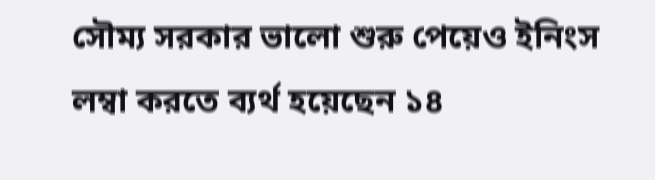সৌম্য সরকার ভালো শুরু পেয়েও ইনিংস লম্বা করতে ব্যর্থ হয়েছেন ১৪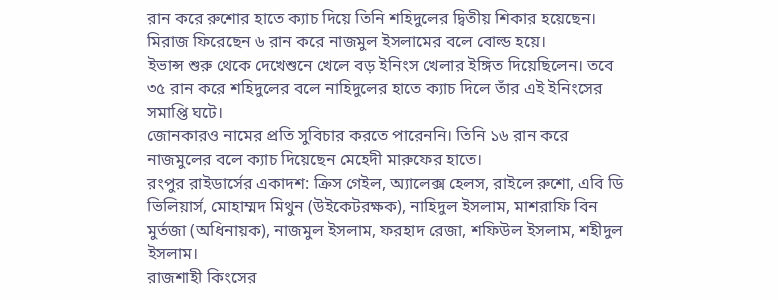রান করে রুশোর হাতে ক্যাচ দিয়ে তিনি শহিদুলের দ্বিতীয় শিকার হয়েছেন। মিরাজ ফিরেছেন ৬ রান করে নাজমুল ইসলামের বলে বোল্ড হয়ে।
ইভান্স শুরু থেকে দেখেশুনে খেলে বড় ইনিংস খেলার ইঙ্গিত দিয়েছিলেন। তবে ৩৫ রান করে শহিদুলের বলে নাহিদুলের হাতে ক্যাচ দিলে তাঁর এই ইনিংসের সমাপ্তি ঘটে।
জোনকারও নামের প্রতি সুবিচার করতে পারেননি। তিনি ১৬ রান করে নাজমুলের বলে ক্যাচ দিয়েছেন মেহেদী মারুফের হাতে।
রংপুর রাইডার্সের একাদশ: ক্রিস গেইল, অ্যালেক্স হেলস, রাইলে রুশো, এবি ডি ভিলিয়ার্স, মোহাম্মদ মিথুন (উইকেটরক্ষক), নাহিদুল ইসলাম, মাশরাফি বিন মুর্তজা (অধিনায়ক), নাজমুল ইসলাম, ফরহাদ রেজা, শফিউল ইসলাম, শহীদুল ইসলাম।
রাজশাহী কিংসের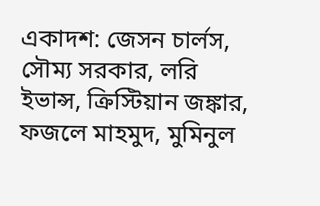একাদশ: জেসন চার্লস, সৌম্য সরকার, লরি ইভান্স, ক্রিস্টিয়ান জঙ্কার, ফজলে মাহমুদ, মুমিনুল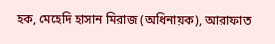হক, মেহেদি হাসান মিরাজ (অধিনায়ক), আরাফাত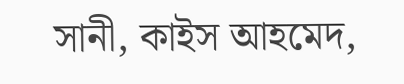সানী, কাইস আহমেদ,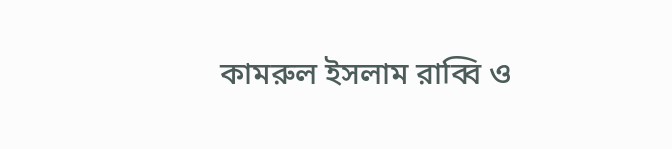কামরুল ইসলাম রাব্বি ও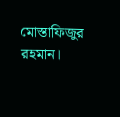মোস্তাফিজুর রহমান।